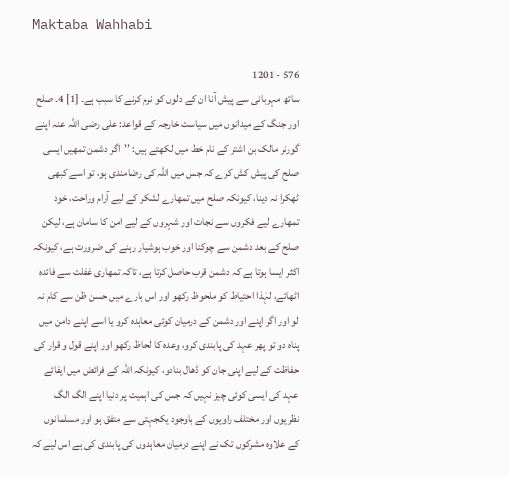Maktaba Wahhabi

576 - 1201
ساتھ مہربانی سے پیش آنا ان کے دلوں کو نرم کرنے کا سبب ہے۔ [1] 4۔ صلح اور جنگ کے میدانوں میں سیاست خارجہ کے قواعد: علی رضی اللہ عنہ اپنے گورنر مالک بن اشتر کے نام خط میں لکھتے ہیں: ’’اگر دشمن تمھیں ایسی صلح کی پیش کش کرے کہ جس میں اللہ کی رضامندی ہو، تو اسے کبھی ٹھکرا نہ دینا، کیونکہ صلح میں تمھارے لشکر کے لیے آرام وراحت، خود تمھارے لیے فکروں سے نجات اور شہروں کے لیے امن کا سامان ہے، لیکن صلح کے بعد دشمن سے چوکنا اور خوب ہوشیار رہنے کی ضرورت ہے، کیونکہ اکثر ایسا ہوتا ہے کہ دشمن قرب حاصل کرتا ہے، تاکہ تمھاری غفلت سے فائدہ اٹھائے، لہٰذا احتیاط کو ملحوظ رکھو اور اس بارے میں حسن ظن سے کام نہ لو اور اگر اپنے اور دشمن کے درمیان کوئی معاہدہ کرو یا اسے اپنے دامن میں پناہ دو تو پھر عہد کی پابندی کرو، وعدہ کا لحاظ رکھو اور اپنے قول و قرار کی حفاظت کے لیے اپنی جان کو ڈھال بنادو، کیونکہ اللہ کے فرائض میں ایفائے عہد کی ایسی کوئی چیز نہیں کہ جس کی اہمیت پر دنیا اپنے الگ الگ نظریوں اور مختلف راویوں کے باوجود یکجہتی سے متفق ہو اور مسلمانوں کے علاوہ مشرکوں تک نے اپنے درمیان معاہدوں کی پابندی کی ہے اس لیے کہ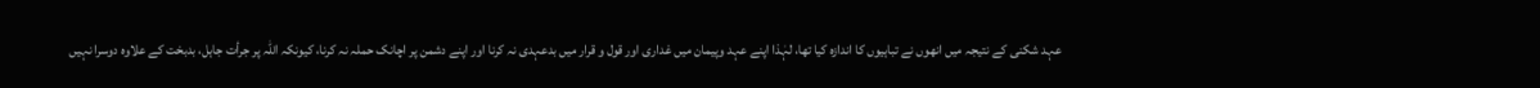عہد شکنی کے نتیجہ میں انھوں نے تباہیوں کا اندازہ کیا تھا، لہٰذا اپنے عہد وپیمان میں غداری اور قول و قرار میں بدعہدی نہ کرنا اور اپنے دشمن پر اچانک حملہ نہ کرنا، کیونکہ اللہ پر جرأت جاہل، بدبخت کے علاوہ دوسرا نہیں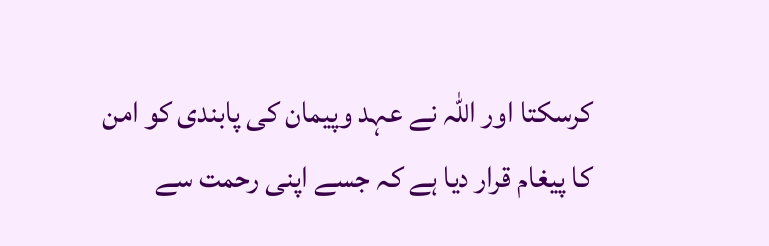کرسکتا اور اللہ نے عہد وپیمان کی پابندی کو امن کا پیغام قرار دیا ہے کہ جسے اپنی رحمت سے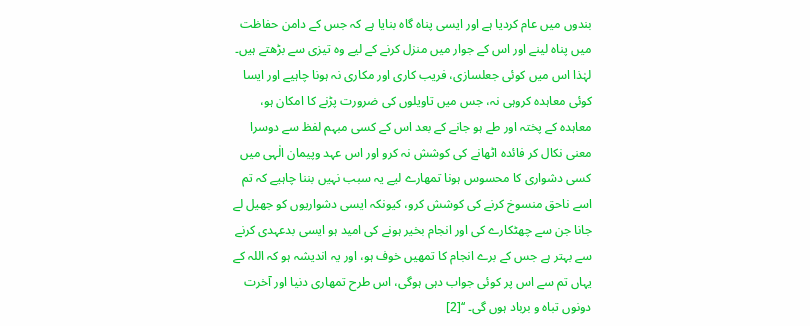بندوں میں عام کردیا ہے اور ایسی پناہ گاہ بنایا ہے کہ جس کے دامن حفاظت میں پناہ لینے اور اس کے جوار میں منزل کرنے کے لیے وہ تیزی سے بڑھتے ہیں۔ لہٰذا اس میں کوئی جعلسازی، فریب کاری اور مکاری نہ ہونا چاہیے اور ایسا کوئی معاہدہ کروہی نہ، جس میں تاویلوں کی ضرورت پڑنے کا امکان ہو، معاہدہ کے پختہ اور طے ہو جانے کے بعد اس کے کسی مبہم لفظ سے دوسرا معنی نکال کر فائدہ اٹھانے کی کوشش نہ کرو اور اس عہد وپیمان الٰہی میں کسی دشواری کا محسوس ہونا تمھارے لیے یہ سبب نہیں بننا چاہیے کہ تم اسے ناحق منسوخ کرنے کی کوشش کرو، کیونکہ ایسی دشواریوں کو جھیل لے جانا جن سے چھٹکارے کی اور انجام بخیر ہونے کی امید ہو ایسی بدعہدی کرنے سے بہتر ہے جس کے برے انجام کا تمھیں خوف ہو، اور یہ اندیشہ ہو کہ اللہ کے یہاں تم سے اس پر کوئی جواب دہی ہوگی، اس طرح تمھاری دنیا اور آخرت دونوں تباہ و برباد ہوں گی۔ ‘‘[2]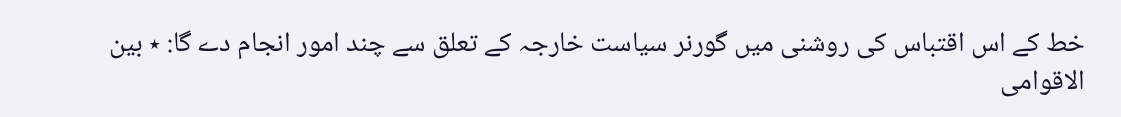خط کے اس اقتباس کی روشنی میں گورنر سیاست خارجہ کے تعلق سے چند امور انجام دے گا: ٭ بین الاقوامی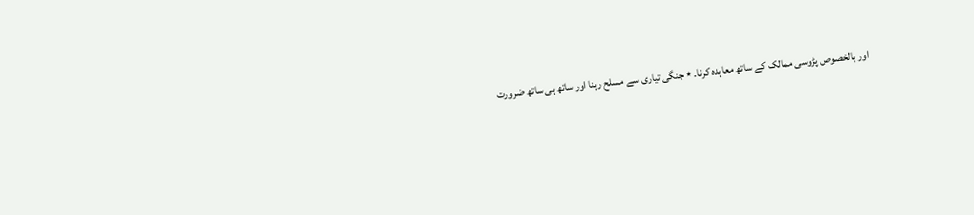اور بالخصوص پڑوسی ممالک کے ساتھ معاہدہ کرنا۔ ٭ جنگی تیاری سے مسلح رہنا اور ساتھ ہی ساتھ ضرورت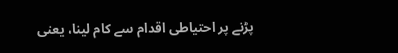پڑنے پر احتیاطی اقدام سے کام لینا، یعنی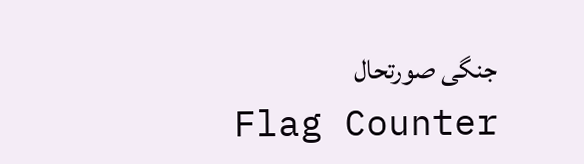جنگی صورتحال
Flag Counter